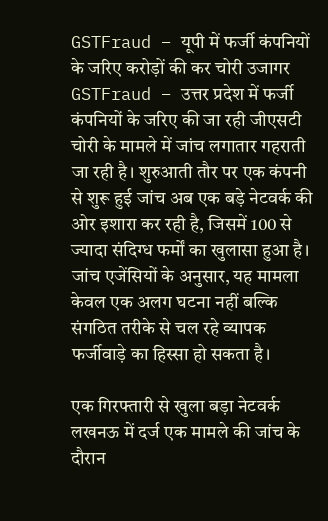GSTFraud – यूपी में फर्जी कंपनियों के जरिए करोड़ों की कर चोरी उजागर
GSTFraud – उत्तर प्रदेश में फर्जी कंपनियों के जरिए की जा रही जीएसटी चोरी के मामले में जांच लगातार गहराती जा रही है। शुरुआती तौर पर एक कंपनी से शुरू हुई जांच अब एक बड़े नेटवर्क की ओर इशारा कर रही है, जिसमें 100 से ज्यादा संदिग्ध फर्मों का खुलासा हुआ है। जांच एजेंसियों के अनुसार, यह मामला केवल एक अलग घटना नहीं बल्कि संगठित तरीके से चल रहे व्यापक फर्जीवाड़े का हिस्सा हो सकता है।

एक गिरफ्तारी से खुला बड़ा नेटवर्क
लखनऊ में दर्ज एक मामले की जांच के दौरान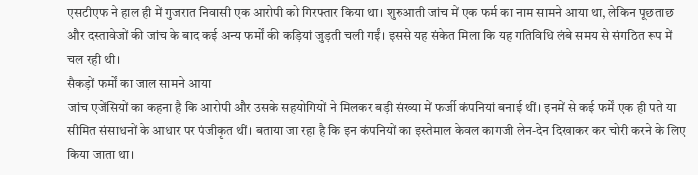एसटीएफ ने हाल ही में गुजरात निवासी एक आरोपी को गिरफ्तार किया था। शुरुआती जांच में एक फर्म का नाम सामने आया था, लेकिन पूछताछ और दस्तावेजों की जांच के बाद कई अन्य फर्मों की कड़ियां जुड़ती चली गईं। इससे यह संकेत मिला कि यह गतिविधि लंबे समय से संगठित रूप में चल रही थी।
सैकड़ों फर्मों का जाल सामने आया
जांच एजेंसियों का कहना है कि आरोपी और उसके सहयोगियों ने मिलकर बड़ी संख्या में फर्जी कंपनियां बनाई थीं। इनमें से कई फर्में एक ही पते या सीमित संसाधनों के आधार पर पंजीकृत थीं। बताया जा रहा है कि इन कंपनियों का इस्तेमाल केवल कागजी लेन-देन दिखाकर कर चोरी करने के लिए किया जाता था।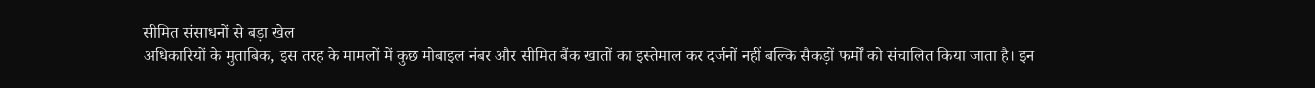सीमित संसाधनों से बड़ा खेल
अधिकारियों के मुताबिक, इस तरह के मामलों में कुछ मोबाइल नंबर और सीमित बैंक खातों का इस्तेमाल कर दर्जनों नहीं बल्कि सैकड़ों फर्मों को संचालित किया जाता है। इन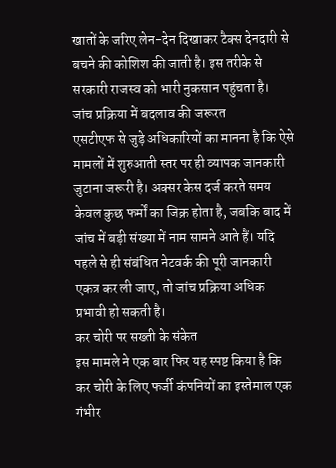खातों के जरिए लेन-देन दिखाकर टैक्स देनदारी से बचने की कोशिश की जाती है। इस तरीके से सरकारी राजस्व को भारी नुकसान पहुंचता है।
जांच प्रक्रिया में बदलाव की जरूरत
एसटीएफ से जुड़े अधिकारियों का मानना है कि ऐसे मामलों में शुरुआती स्तर पर ही व्यापक जानकारी जुटाना जरूरी है। अक्सर केस दर्ज करते समय केवल कुछ फर्मों का जिक्र होता है, जबकि बाद में जांच में बड़ी संख्या में नाम सामने आते हैं। यदि पहले से ही संबंधित नेटवर्क की पूरी जानकारी एकत्र कर ली जाए, तो जांच प्रक्रिया अधिक प्रभावी हो सकती है।
कर चोरी पर सख्ती के संकेत
इस मामले ने एक बार फिर यह स्पष्ट किया है कि कर चोरी के लिए फर्जी कंपनियों का इस्तेमाल एक गंभीर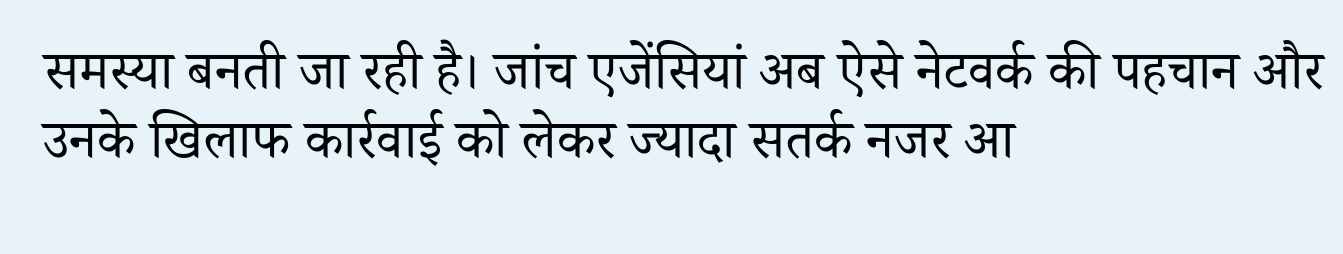समस्या बनती जा रही है। जांच एजेंसियां अब ऐसे नेटवर्क की पहचान और उनके खिलाफ कार्रवाई को लेकर ज्यादा सतर्क नजर आ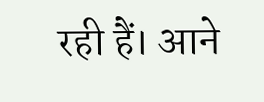रही हैं। आने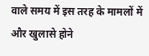वाले समय में इस तरह के मामलों में और खुलासे होने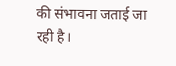की संभावना जताई जा रही है।